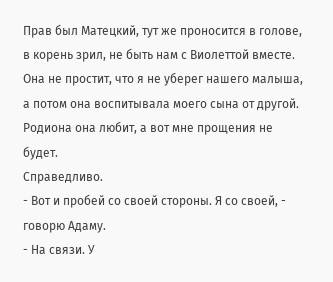Прав был Матецкий, тут же проносится в голове, в корень зрил, не быть нам с Виолеттой вместе.
Она не простит, что я не уберег нашего малыша, а потом она воспитывала моего сына от другой. Родиона она любит, а вот мне прощения не будет.
Справедливо.
- Вот и пробей со своей стороны. Я со своей, - говорю Адаму.
- На связи. У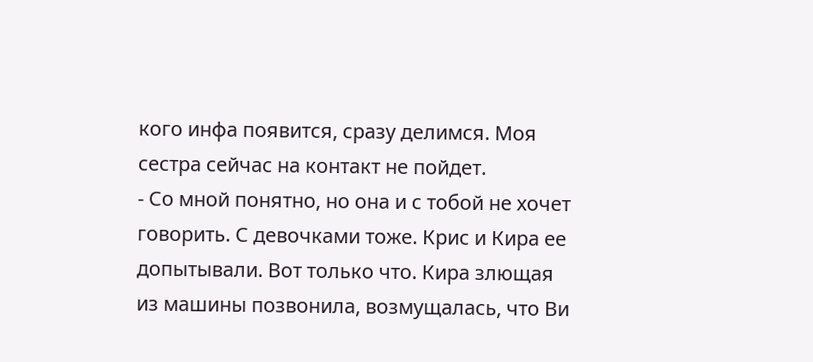кого инфа появится, сразу делимся. Моя сестра сейчас на контакт не пойдет.
- Со мной понятно, но она и с тобой не хочет говорить. С девочками тоже. Крис и Кира ее допытывали. Вот только что. Кира злющая из машины позвонила, возмущалась, что Ви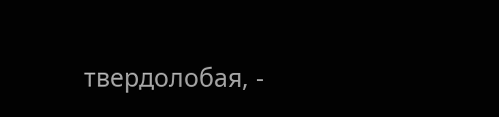твердолобая, -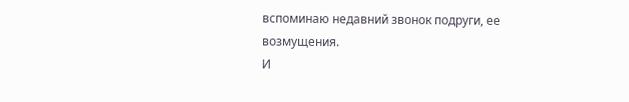вспоминаю недавний звонок подруги, ее возмущения.
И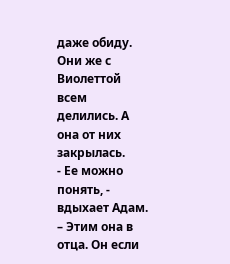даже обиду. Они же с Виолеттой всем делились. А она от них закрылась.
- Ее можно понять, - вдыхает Адам. – Этим она в отца. Он если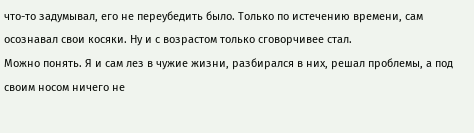что-то задумывал, его не переубедить было. Только по истечению времени, сам осознавал свои косяки. Ну и с возрастом только сговорчивее стал.
Можно понять. Я и сам лез в чужие жизни, разбирался в них, решал проблемы, а под своим носом ничего не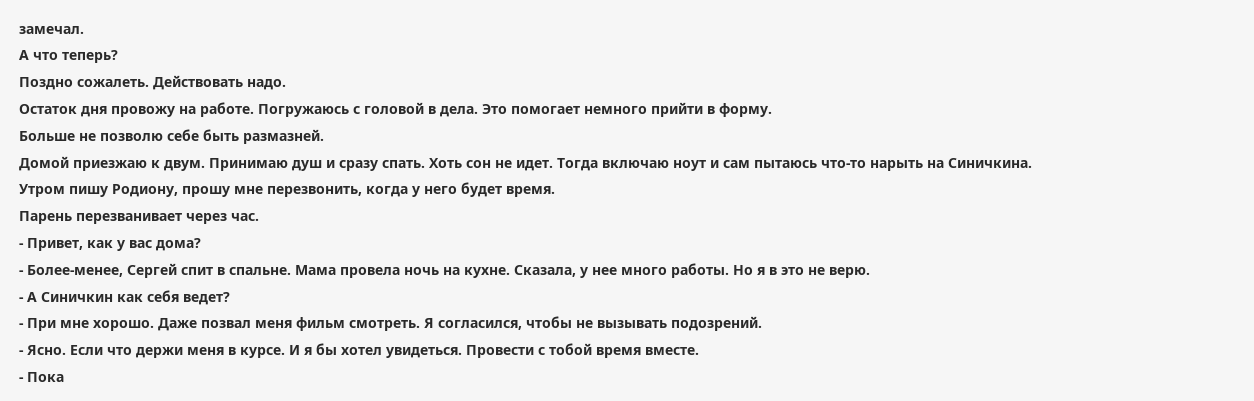замечал.
А что теперь?
Поздно сожалеть. Действовать надо.
Остаток дня провожу на работе. Погружаюсь с головой в дела. Это помогает немного прийти в форму.
Больше не позволю себе быть размазней.
Домой приезжаю к двум. Принимаю душ и сразу спать. Хоть сон не идет. Тогда включаю ноут и сам пытаюсь что-то нарыть на Синичкина.
Утром пишу Родиону, прошу мне перезвонить, когда у него будет время.
Парень перезванивает через час.
- Привет, как у вас дома?
- Более-менее, Сергей спит в спальне. Мама провела ночь на кухне. Сказала, у нее много работы. Но я в это не верю.
- А Синичкин как себя ведет?
- При мне хорошо. Даже позвал меня фильм смотреть. Я согласился, чтобы не вызывать подозрений.
- Ясно. Если что держи меня в курсе. И я бы хотел увидеться. Провести с тобой время вместе.
- Пока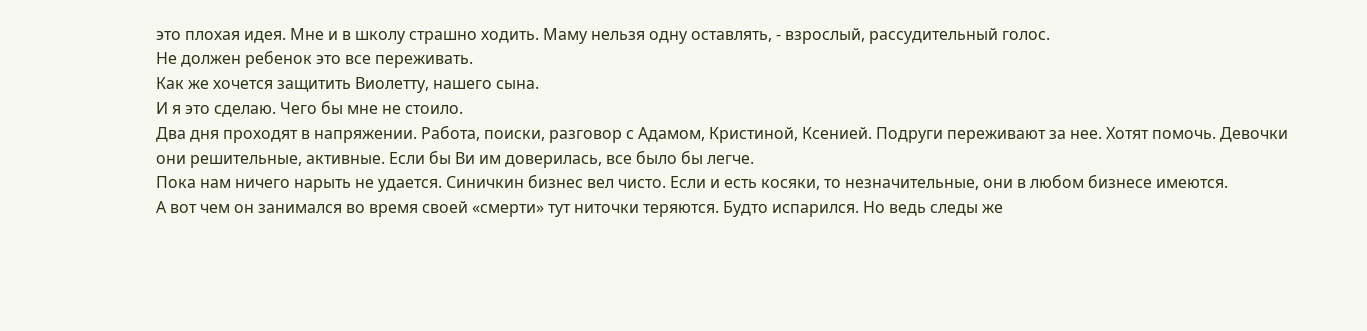это плохая идея. Мне и в школу страшно ходить. Маму нельзя одну оставлять, - взрослый, рассудительный голос.
Не должен ребенок это все переживать.
Как же хочется защитить Виолетту, нашего сына.
И я это сделаю. Чего бы мне не стоило.
Два дня проходят в напряжении. Работа, поиски, разговор с Адамом, Кристиной, Ксенией. Подруги переживают за нее. Хотят помочь. Девочки они решительные, активные. Если бы Ви им доверилась, все было бы легче.
Пока нам ничего нарыть не удается. Синичкин бизнес вел чисто. Если и есть косяки, то незначительные, они в любом бизнесе имеются.
А вот чем он занимался во время своей «смерти» тут ниточки теряются. Будто испарился. Но ведь следы же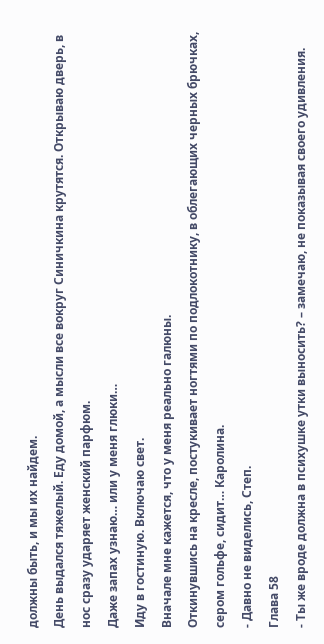должны быть, и мы их найдем.
День выдался тяжелый. Еду домой, а мысли все вокруг Синичкина крутятся. Открываю дверь, в нос сразу ударяет женский парфюм.
Даже запах узнаю… или у меня глюки…
Иду в гостиную. Включаю свет.
Вначале мне кажется, что у меня реально галюны.
Откинувшись на кресле, постукивает ногтями по подлокотнику, в облегающих черных брючках, сером гольфе, сидит… Каролина.
- Давно не виделись, Степ.
Глава 58
- Ты же вроде должна в психушке утки выносить? – замечаю, не показывая своего удивления.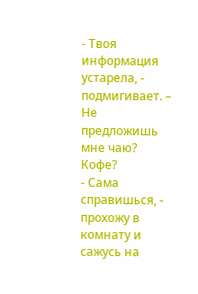- Твоя информация устарела, - подмигивает. – Не предложишь мне чаю? Кофе?
- Сама справишься, - прохожу в комнату и сажусь на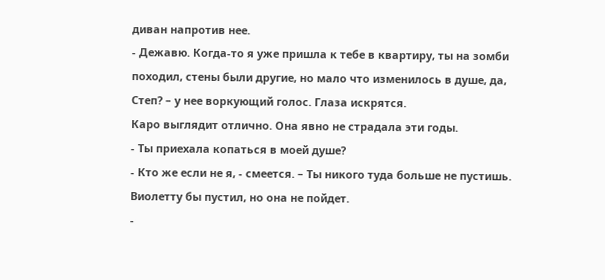диван напротив нее.
- Дежавю. Когда-то я уже пришла к тебе в квартиру, ты на зомби походил, стены были другие, но мало что изменилось в душе, да, Степ? – у нее воркующий голос. Глаза искрятся.
Каро выглядит отлично. Она явно не страдала эти годы.
- Ты приехала копаться в моей душе?
- Кто же если не я, - смеется. – Ты никого туда больше не пустишь. Виолетту бы пустил, но она не пойдет.
-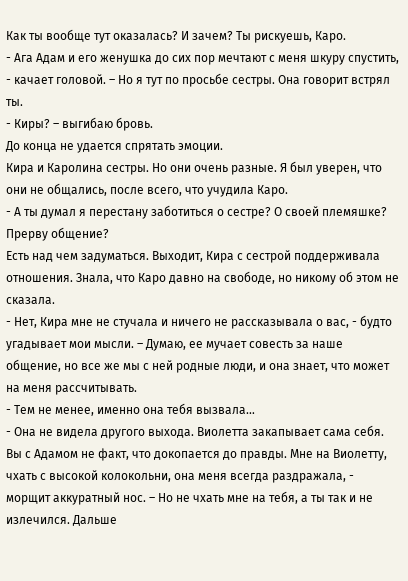Как ты вообще тут оказалась? И зачем? Ты рискуешь, Каро.
- Ага Адам и его женушка до сих пор мечтают с меня шкуру спустить, - качает головой. – Но я тут по просьбе сестры. Она говорит встрял ты.
- Киры? – выгибаю бровь.
До конца не удается спрятать эмоции.
Кира и Каролина сестры. Но они очень разные. Я был уверен, что они не общались, после всего, что учудила Каро.
- А ты думал я перестану заботиться о сестре? О своей племяшке? Прерву общение?
Есть над чем задуматься. Выходит, Кира с сестрой поддерживала отношения. Знала, что Каро давно на свободе, но никому об этом не сказала.
- Нет, Кира мне не стучала и ничего не рассказывала о вас, - будто угадывает мои мысли. – Думаю, ее мучает совесть за наше общение, но все же мы с ней родные люди, и она знает, что может на меня рассчитывать.
- Тем не менее, именно она тебя вызвала…
- Она не видела другого выхода. Виолетта закапывает сама себя. Вы с Адамом не факт, что докопается до правды. Мне на Виолетту, чхать с высокой колокольни, она меня всегда раздражала, - морщит аккуратный нос. – Но не чхать мне на тебя, а ты так и не излечился. Дальше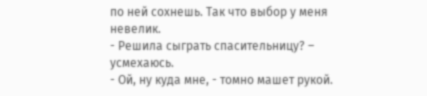по ней сохнешь. Так что выбор у меня невелик.
- Решила сыграть спасительницу? – усмехаюсь.
- Ой, ну куда мне, - томно машет рукой.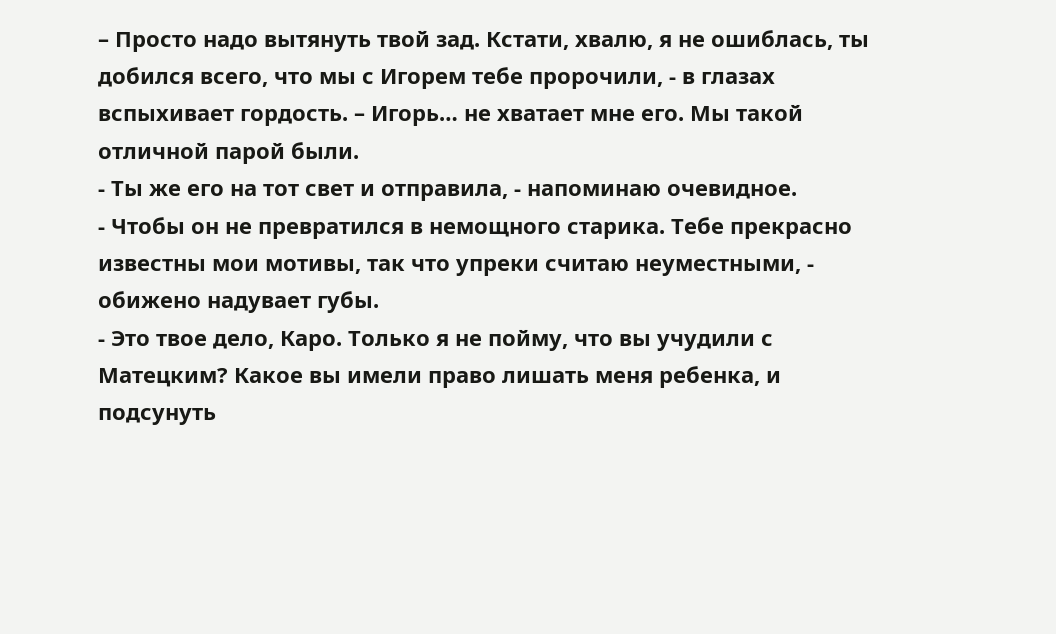– Просто надо вытянуть твой зад. Кстати, хвалю, я не ошиблась, ты добился всего, что мы с Игорем тебе пророчили, - в глазах вспыхивает гордость. – Игорь… не хватает мне его. Мы такой отличной парой были.
- Ты же его на тот свет и отправила, - напоминаю очевидное.
- Чтобы он не превратился в немощного старика. Тебе прекрасно известны мои мотивы, так что упреки считаю неуместными, - обижено надувает губы.
- Это твое дело, Каро. Только я не пойму, что вы учудили с Матецким? Какое вы имели право лишать меня ребенка, и подсунуть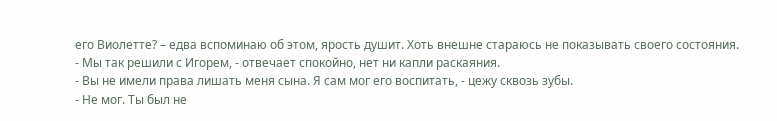его Виолетте? – едва вспоминаю об этом, ярость душит. Хоть внешне стараюсь не показывать своего состояния.
- Мы так решили с Игорем, - отвечает спокойно, нет ни капли раскаяния.
- Вы не имели права лишать меня сына. Я сам мог его воспитать, - цежу сквозь зубы.
- Не мог. Ты был не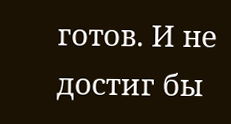готов. И не достиг бы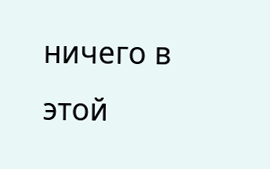ничего в этой